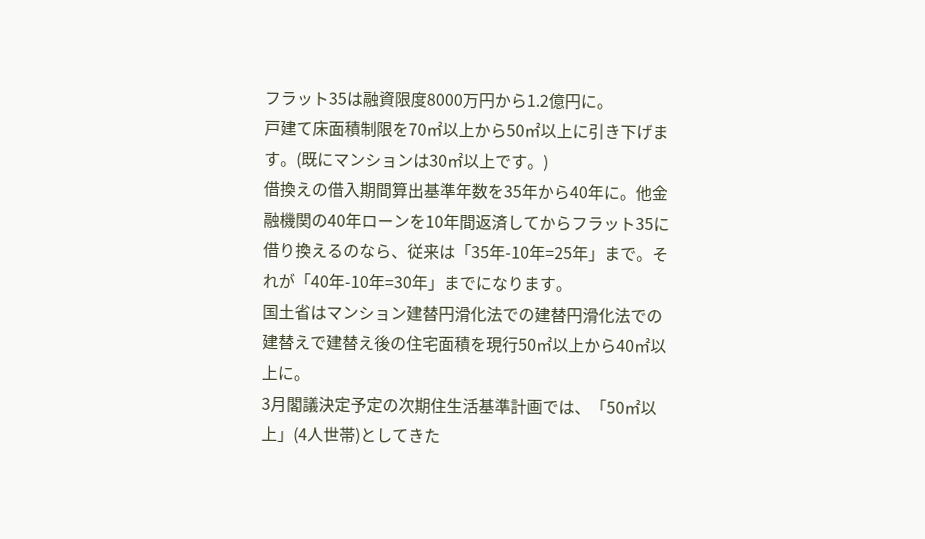フラット35は融資限度8000万円から1.2億円に。
戸建て床面積制限を70㎡以上から50㎡以上に引き下げます。(既にマンションは30㎡以上です。)
借換えの借入期間算出基準年数を35年から40年に。他金融機関の40年ローンを10年間返済してからフラット35に借り換えるのなら、従来は「35年-10年=25年」まで。それが「40年-10年=30年」までになります。
国土省はマンション建替円滑化法での建替円滑化法での建替えで建替え後の住宅面積を現行50㎡以上から40㎡以上に。
3月閣議決定予定の次期住生活基準計画では、「50㎡以上」(4人世帯)としてきた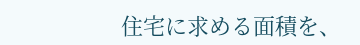住宅に求める面積を、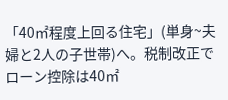「40㎡程度上回る住宅」(単身~夫婦と2人の子世帯)へ。税制改正でローン控除は40㎡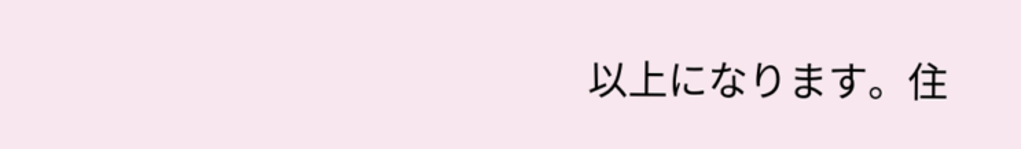以上になります。住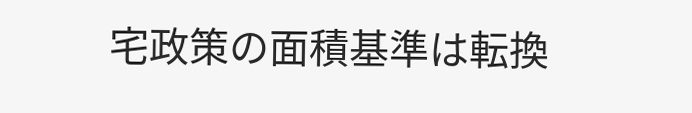宅政策の面積基準は転換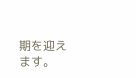期を迎えます。